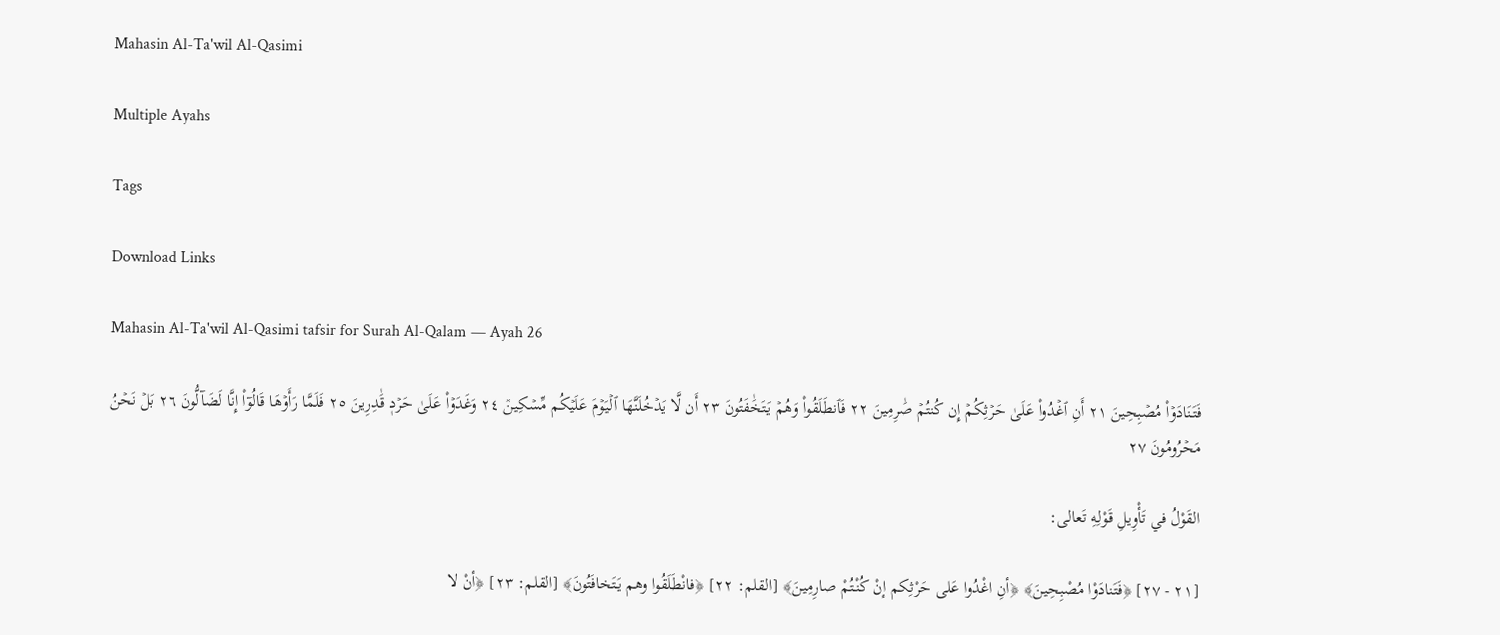Mahasin Al-Ta'wil Al-Qasimi

Multiple Ayahs

Tags

Download Links

Mahasin Al-Ta'wil Al-Qasimi tafsir for Surah Al-Qalam — Ayah 26

فَتَنَادَوۡاْ مُصۡبِحِينَ ٢١ أَنِ ٱغۡدُواْ عَلَىٰ حَرۡثِكُمۡ إِن كُنتُمۡ صَٰرِمِينَ ٢٢ فَٱنطَلَقُواْ وَهُمۡ يَتَخَٰفَتُونَ ٢٣ أَن لَّا يَدۡخُلَنَّهَا ٱلۡيَوۡمَ عَلَيۡكُم مِّسۡكِينٞ ٢٤ وَغَدَوۡاْ عَلَىٰ حَرۡدٖ قَٰدِرِينَ ٢٥ فَلَمَّا رَأَوۡهَا قَالُوٓاْ إِنَّا لَضَآلُّونَ ٢٦ بَلۡ نَحۡنُ مَحۡرُومُونَ ٢٧

القَوْلُ في تَأْوِيلِ قَوْلِهِ تَعالى:

[٢١ - ٢٧] ﴿فَتَنادَوْا مُصْبِحِينَ﴾ ﴿أنِ اغْدُوا عَلى حَرْثِكم إنْ كُنْتُمْ صارِمِينَ﴾ [القلم: ٢٢] ﴿فانْطَلَقُوا وهم يَتَخافَتُونَ﴾ [القلم: ٢٣] ﴿أنْ لا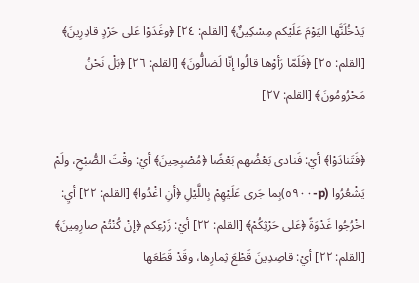يَدْخُلَنَّها اليَوْمَ عَلَيْكم مِسْكِينٌ﴾ [القلم: ٢٤] ﴿وغَدَوْا عَلى حَرْدٍ قادِرِينَ﴾ [القلم: ٢٥] ﴿فَلَمّا رَأوْها قالُوا إنّا لَضالُّونَ﴾ [القلم: ٢٦] ﴿بَلْ نَحْنُ مَحْرُومُونَ﴾ [القلم: ٢٧]

﴿فَتَنادَوْا﴾ أيْ: فَنادى بَعْضُهم بَعْضًا ﴿مُصْبِحِينَ﴾ أيْ: وقْتَ الصُّبْحِ، ولَمْ يَشْعُرُوا (p-٥٩٠٠)بِما جَرى عَلَيْهِمْ بِاللَّيْلِ ﴿أنِ اغْدُوا﴾ [القلم: ٢٢] أيِ: اخْرُجُوا غَدْوَةً ﴿عَلى حَرْثِكُمْ﴾ [القلم: ٢٢] أيْ: زَرْعِكم ﴿إنْ كُنْتُمْ صارِمِينَ﴾ [القلم: ٢٢] أيْ: قاصِدِينَ قَطْعَ ثِمارِها، وقَدْ قَطَعَها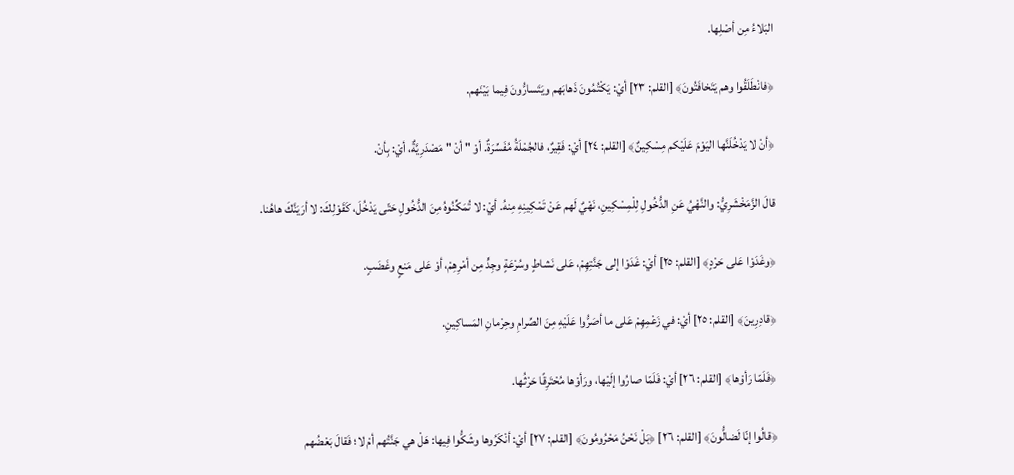البَلاءُ مِن أصْلِها.

﴿فانْطَلَقُوا وهم يَتَخافَتُونَ﴾ [القلم: ٢٣] أيْ: يَكْتُمُونَ ذَهابَهم ويَتَسارُّونَ فِيما بَيْنَهم.

﴿أنْ لا يَدْخُلَنَّها اليَوْمَ عَلَيْكم مِسْكِينٌ﴾ [القلم: ٢٤] أيْ: فَقِيرٌ، فالجُمْلَةُ مُفَسِّرَةٌ. أوْ " أنْ " مَصْدَرِيَّةٌ، أيْ: بِأنْ.

قالَ الزَّمَخْشَرِيُّ: والنَّهْيُ عَنِ الدُّخُولِ لِلْمِسْكِينِ، نَهْيٌ لَهم عَنْ تَمْكِينِهِ مِنهُ. أيْ: لا تُمَكِّنُوهُ مِنَ الدُّخُولِ حَتّى يَدْخُلَ، كَقَوْلِكَ: لا أرَيَنَّكَ هاهُنا.

﴿وغَدَوْا عَلى حَرْدٍ﴾ [القلم: ٢٥] أيْ: غَدَوْا إلى جَنَّتِهِمْ، عَلى نَشاطٍ وسُرْعَةٍ وجِدٍّ مِن أمْرِهِمْ، أوْ عَلى مَنعٍ وغَضَبٍ.

﴿قادِرِينَ﴾ [القلم: ٢٥] أيْ: في زَعْمِهِمْ عَلى ما أصَرُّوا عَلَيْهِ مِنَ الصِّرامِ وحِرْمانِ المَساكِينِ.

﴿فَلَمّا رَأوْها﴾ [القلم: ٢٦] أيْ: فَلَمّا صارُوا إلَيْها، ورَأوْها مُحْتَرِقًا حَرْثُها.

﴿قالُوا إنّا لَضالُّونَ﴾ [القلم: ٢٦] ﴿بَلْ نَحْنُ مَحْرُومُونَ﴾ [القلم: ٢٧] أيْ: أنْكَرُوها وشَكُّوا فِيها: هَلْ هي جَنَّتُهم أمْ لا؛ فَقالَ بَعْضُهم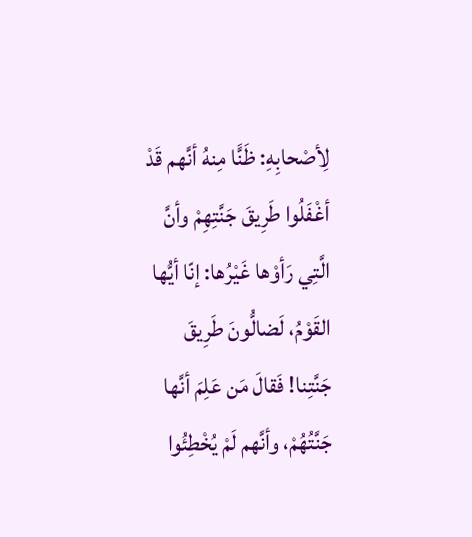لِأصْحابِهِ: ظَنًّا مِنهُ أنَّهم قَدْ أغْفَلُوا طَرِيقَ جَنَّتِهِمْ وأنَّ الَّتِي رَأوْها غَيْرُها: إنّا أيُّها القَوْمُ، لَضالُّونَ طَرِيقَ جَنَّتِنا! فَقالَ مَن عَلِمَ أنَّها جَنَّتُهُمْ، وأنَّهم لَمْ يُخْطِئُوا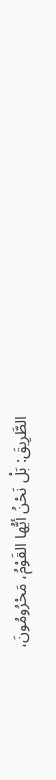الطَّرِيقَ: بَلْ نَحْنُ أيُّها القَوْمُ، مَحْرُومُونَ،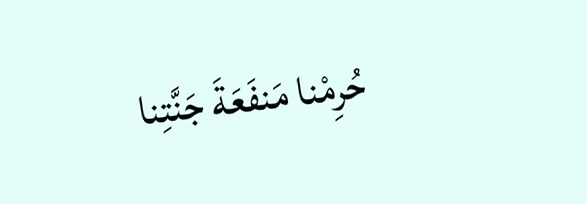حُرِمْنا مَنفَعَةَ جَنَّتِنا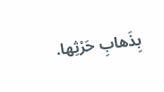بِذَهابِ حَرْثِها.